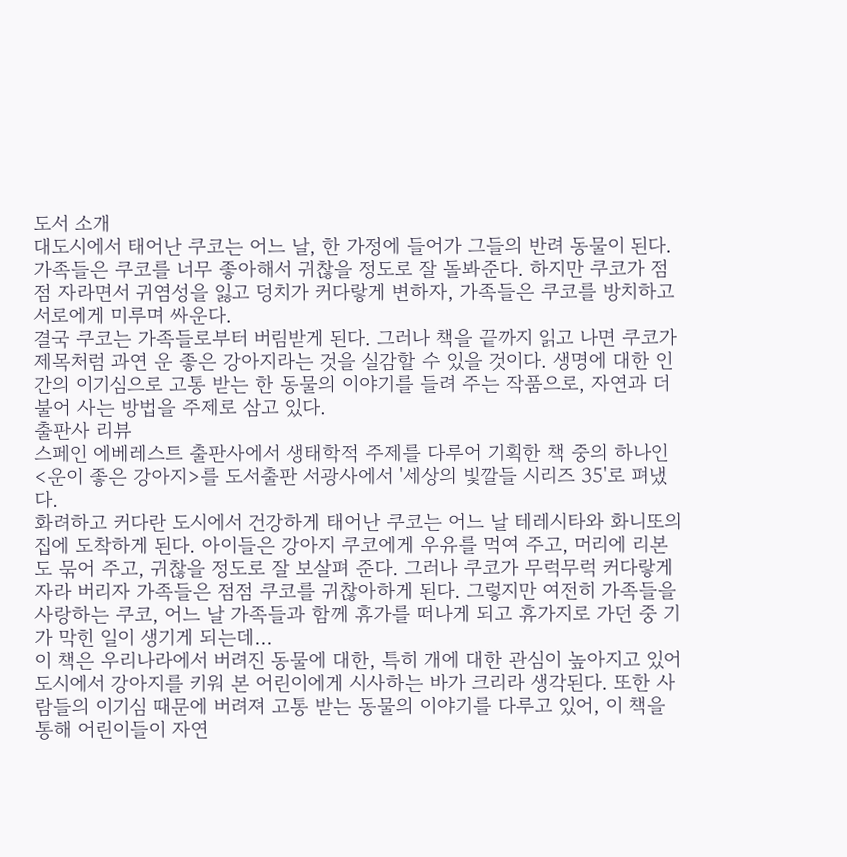도서 소개
대도시에서 태어난 쿠코는 어느 날, 한 가정에 들어가 그들의 반려 동물이 된다. 가족들은 쿠코를 너무 좋아해서 귀찮을 정도로 잘 돌봐준다. 하지만 쿠코가 점점 자라면서 귀염성을 잃고 덩치가 커다랗게 변하자, 가족들은 쿠코를 방치하고 서로에게 미루며 싸운다.
결국 쿠코는 가족들로부터 버림받게 된다. 그러나 책을 끝까지 읽고 나면 쿠코가 제목처럼 과연 운 좋은 강아지라는 것을 실감할 수 있을 것이다. 생명에 대한 인간의 이기심으로 고통 받는 한 동물의 이야기를 들려 주는 작품으로, 자연과 더불어 사는 방법을 주제로 삼고 있다.
출판사 리뷰
스페인 에베레스트 출판사에서 생태학적 주제를 다루어 기획한 책 중의 하나인 <운이 좋은 강아지>를 도서출판 서광사에서 '세상의 빛깔들 시리즈 35'로 펴냈다.
화려하고 커다란 도시에서 건강하게 태어난 쿠코는 어느 날 테레시타와 화니또의 집에 도착하게 된다. 아이들은 강아지 쿠코에게 우유를 먹여 주고, 머리에 리본도 묶어 주고, 귀찮을 정도로 잘 보살펴 준다. 그러나 쿠코가 무럭무럭 커다랗게 자라 버리자 가족들은 점점 쿠코를 귀찮아하게 된다. 그렇지만 여전히 가족들을 사랑하는 쿠코, 어느 날 가족들과 함께 휴가를 떠나게 되고 휴가지로 가던 중 기가 막힌 일이 생기게 되는데...
이 책은 우리나라에서 버려진 동물에 대한, 특히 개에 대한 관심이 높아지고 있어 도시에서 강아지를 키워 본 어린이에게 시사하는 바가 크리라 생각된다. 또한 사람들의 이기심 때문에 버려져 고통 받는 동물의 이야기를 다루고 있어, 이 책을 통해 어린이들이 자연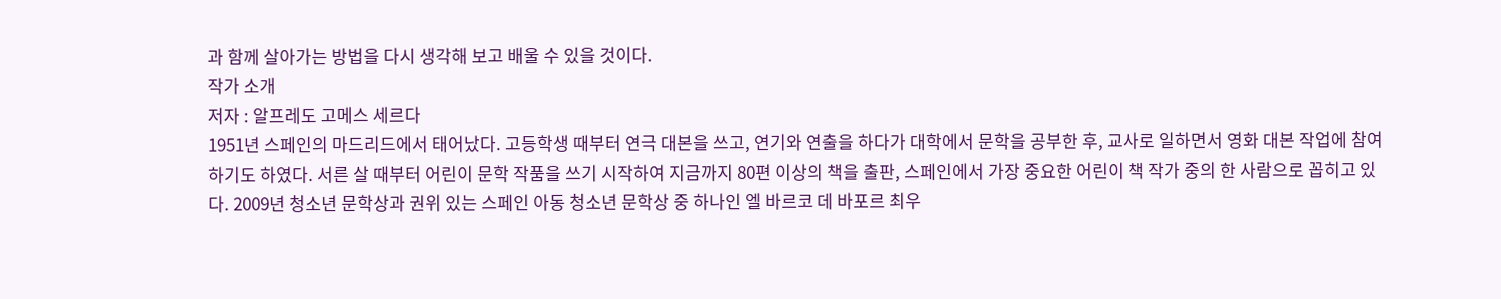과 함께 살아가는 방법을 다시 생각해 보고 배울 수 있을 것이다.
작가 소개
저자 : 알프레도 고메스 세르다
1951년 스페인의 마드리드에서 태어났다. 고등학생 때부터 연극 대본을 쓰고, 연기와 연출을 하다가 대학에서 문학을 공부한 후, 교사로 일하면서 영화 대본 작업에 참여하기도 하였다. 서른 살 때부터 어린이 문학 작품을 쓰기 시작하여 지금까지 80편 이상의 책을 출판, 스페인에서 가장 중요한 어린이 책 작가 중의 한 사람으로 꼽히고 있다. 2009년 청소년 문학상과 권위 있는 스페인 아동 청소년 문학상 중 하나인 엘 바르코 데 바포르 최우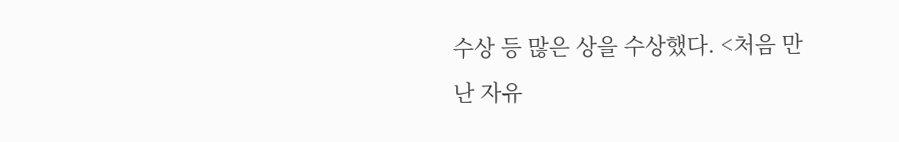수상 등 많은 상을 수상했다. <처음 만난 자유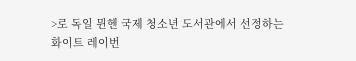>로 독일 뮌헨 국제 청소년 도서관에서 선정하는 화이트 레이번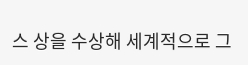스 상을 수상해 세계적으로 그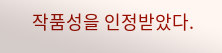작품성을 인정받았다.